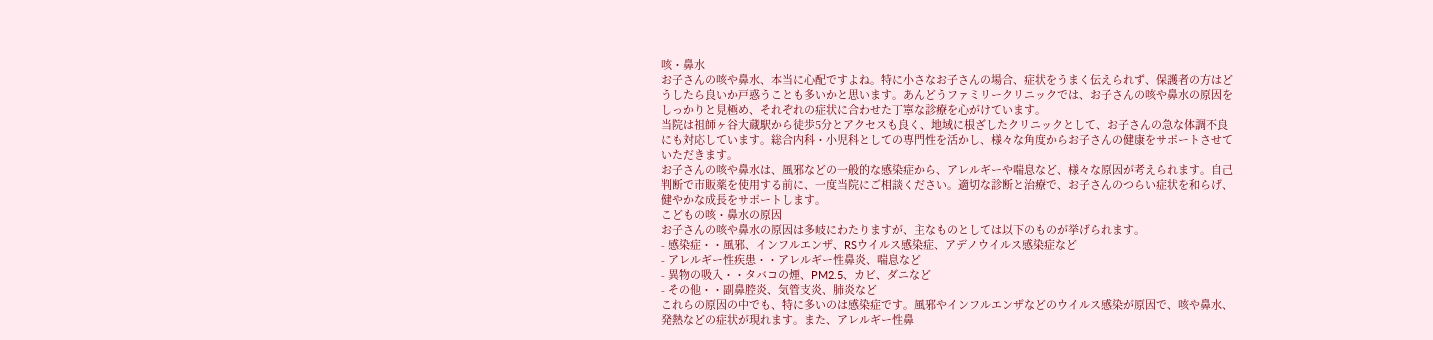咳・鼻水
お子さんの咳や鼻水、本当に心配ですよね。特に小さなお子さんの場合、症状をうまく伝えられず、保護者の方はどうしたら良いか戸惑うことも多いかと思います。あんどうファミリークリニックでは、お子さんの咳や鼻水の原因をしっかりと見極め、それぞれの症状に合わせた丁寧な診療を心がけています。
当院は祖師ヶ谷大蔵駅から徒歩5分とアクセスも良く、地域に根ざしたクリニックとして、お子さんの急な体調不良にも対応しています。総合内科・小児科としての専門性を活かし、様々な角度からお子さんの健康をサポートさせていただきます。
お子さんの咳や鼻水は、風邪などの一般的な感染症から、アレルギーや喘息など、様々な原因が考えられます。自己判断で市販薬を使用する前に、一度当院にご相談ください。適切な診断と治療で、お子さんのつらい症状を和らげ、健やかな成長をサポートします。
こどもの咳・鼻水の原因
お子さんの咳や鼻水の原因は多岐にわたりますが、主なものとしては以下のものが挙げられます。
- 感染症・・風邪、インフルエンザ、RSウイルス感染症、アデノウイルス感染症など
- アレルギー性疾患・・アレルギー性鼻炎、喘息など
- 異物の吸入・・タバコの煙、PM2.5、カビ、ダニなど
- その他・・副鼻腔炎、気管支炎、肺炎など
これらの原因の中でも、特に多いのは感染症です。風邪やインフルエンザなどのウイルス感染が原因で、咳や鼻水、発熱などの症状が現れます。また、アレルギー性鼻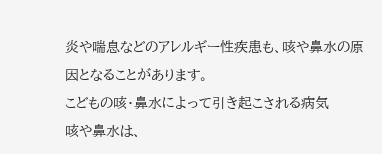炎や喘息などのアレルギー性疾患も、咳や鼻水の原因となることがあります。
こどもの咳・鼻水によって引き起こされる病気
咳や鼻水は、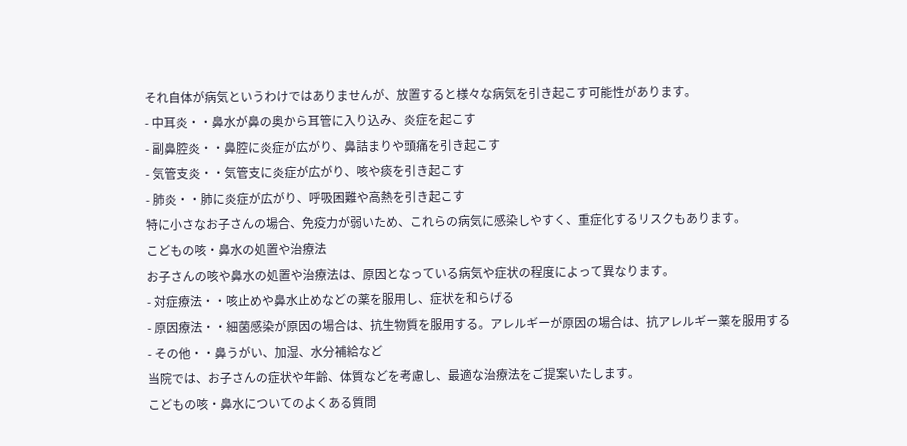それ自体が病気というわけではありませんが、放置すると様々な病気を引き起こす可能性があります。
- 中耳炎・・鼻水が鼻の奥から耳管に入り込み、炎症を起こす
- 副鼻腔炎・・鼻腔に炎症が広がり、鼻詰まりや頭痛を引き起こす
- 気管支炎・・気管支に炎症が広がり、咳や痰を引き起こす
- 肺炎・・肺に炎症が広がり、呼吸困難や高熱を引き起こす
特に小さなお子さんの場合、免疫力が弱いため、これらの病気に感染しやすく、重症化するリスクもあります。
こどもの咳・鼻水の処置や治療法
お子さんの咳や鼻水の処置や治療法は、原因となっている病気や症状の程度によって異なります。
- 対症療法・・咳止めや鼻水止めなどの薬を服用し、症状を和らげる
- 原因療法・・細菌感染が原因の場合は、抗生物質を服用する。アレルギーが原因の場合は、抗アレルギー薬を服用する
- その他・・鼻うがい、加湿、水分補給など
当院では、お子さんの症状や年齢、体質などを考慮し、最適な治療法をご提案いたします。
こどもの咳・鼻水についてのよくある質問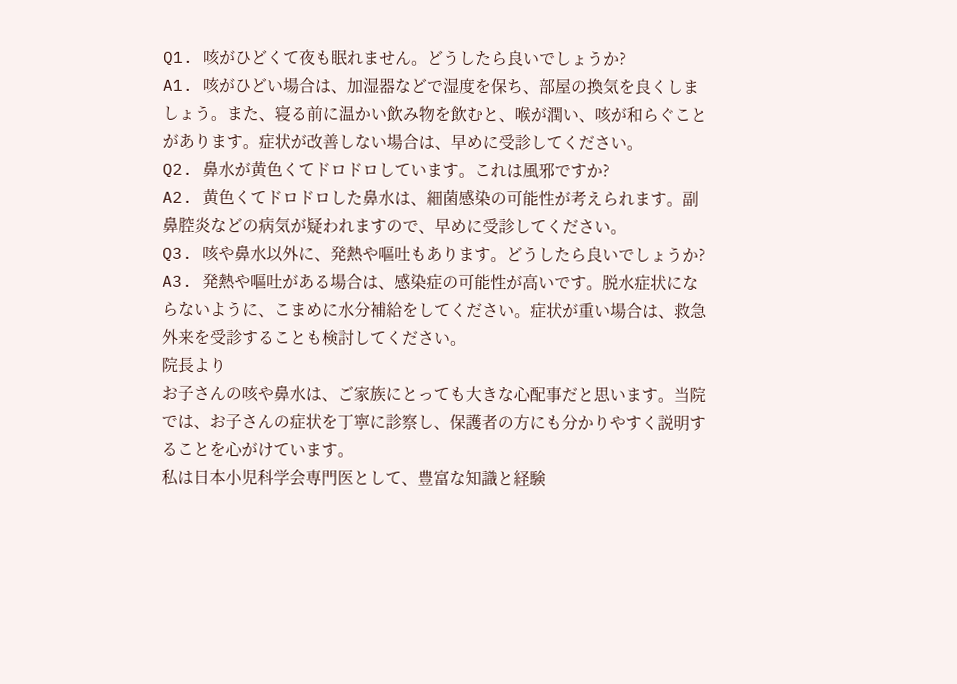Q1. 咳がひどくて夜も眠れません。どうしたら良いでしょうか?
A1. 咳がひどい場合は、加湿器などで湿度を保ち、部屋の換気を良くしましょう。また、寝る前に温かい飲み物を飲むと、喉が潤い、咳が和らぐことがあります。症状が改善しない場合は、早めに受診してください。
Q2. 鼻水が黄色くてドロドロしています。これは風邪ですか?
A2. 黄色くてドロドロした鼻水は、細菌感染の可能性が考えられます。副鼻腔炎などの病気が疑われますので、早めに受診してください。
Q3. 咳や鼻水以外に、発熱や嘔吐もあります。どうしたら良いでしょうか?
A3. 発熱や嘔吐がある場合は、感染症の可能性が高いです。脱水症状にならないように、こまめに水分補給をしてください。症状が重い場合は、救急外来を受診することも検討してください。
院長より
お子さんの咳や鼻水は、ご家族にとっても大きな心配事だと思います。当院では、お子さんの症状を丁寧に診察し、保護者の方にも分かりやすく説明することを心がけています。
私は日本小児科学会専門医として、豊富な知識と経験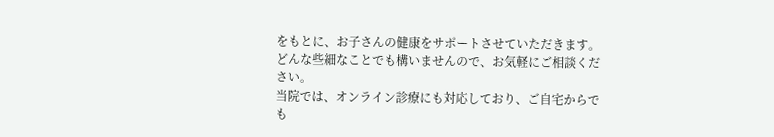をもとに、お子さんの健康をサポートさせていただきます。どんな些細なことでも構いませんので、お気軽にご相談ください。
当院では、オンライン診療にも対応しており、ご自宅からでも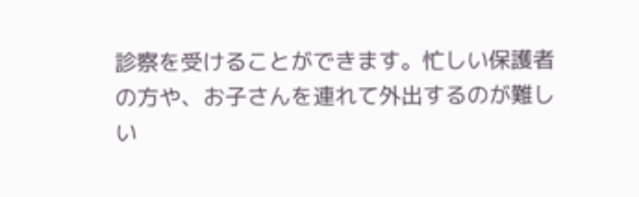診察を受けることができます。忙しい保護者の方や、お子さんを連れて外出するのが難しい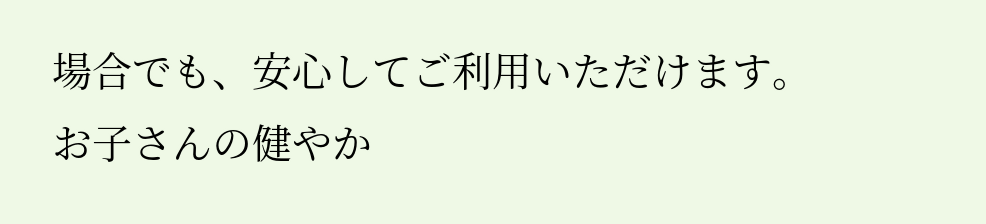場合でも、安心してご利用いただけます。
お子さんの健やか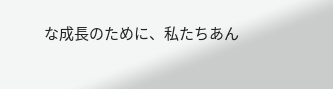な成長のために、私たちあん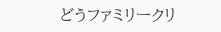どうファミリークリ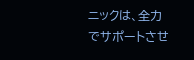ニックは、全力でサポートさせ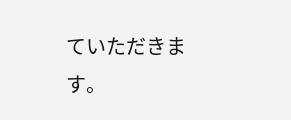ていただきます。